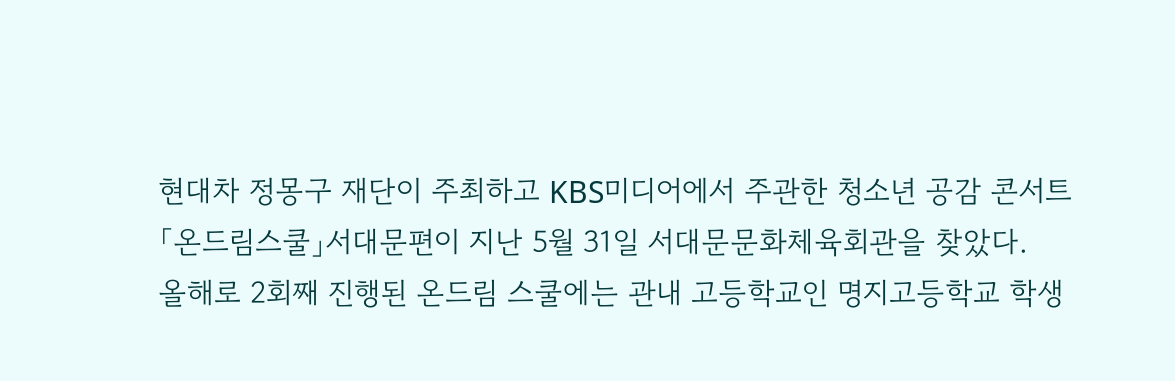현대차 정몽구 재단이 주최하고 KBS미디어에서 주관한 청소년 공감 콘서트 「온드림스쿨」서대문편이 지난 5월 31일 서대문문화체육회관을 찾았다.
올해로 2회째 진행된 온드림 스쿨에는 관내 고등학교인 명지고등학교 학생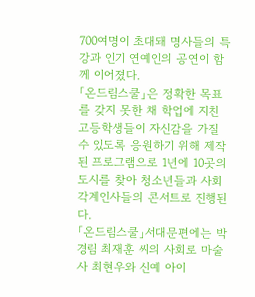700여명이 초대돼 명사들의 특강과 인기 연예인의 공연이 함께 이어졌다.
「온드림스쿨」은 정확한 목표를 갖지 못한 채 학업에 지친 고등학생들이 자신감을 가질 수 있도록 응원하기 위해 제작된 프로그램으로 1년에 10곳의 도시를 찾아 청소년들과 사회 각계인사들의 콘서트로 진행된다.
「온드림스쿨」서대문편에는 박경림 최재훈 씨의 사회로 마술사 최현우와 신예 아이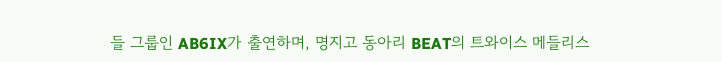들 그룹인 AB6IX가 출연하며, 명지고 동아리 BEAT의 트와이스 메들리스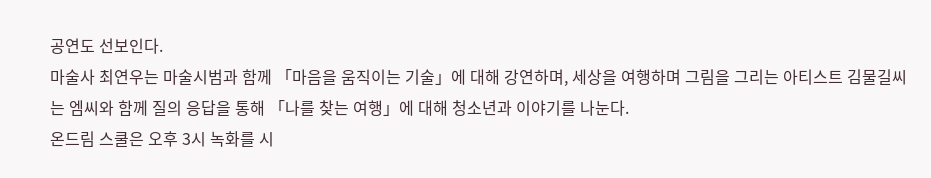공연도 선보인다.
마술사 최연우는 마술시범과 함께 「마음을 움직이는 기술」에 대해 강연하며, 세상을 여행하며 그림을 그리는 아티스트 김물길씨는 엠씨와 함께 질의 응답을 통해 「나를 찾는 여행」에 대해 청소년과 이야기를 나눈다.
온드림 스쿨은 오후 3시 녹화를 시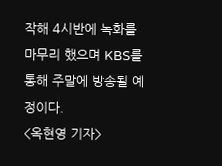작해 4시반에 녹화를 마무리 했으며 KBS를 통해 주말에 방송될 예정이다.
<옥현영 기자>